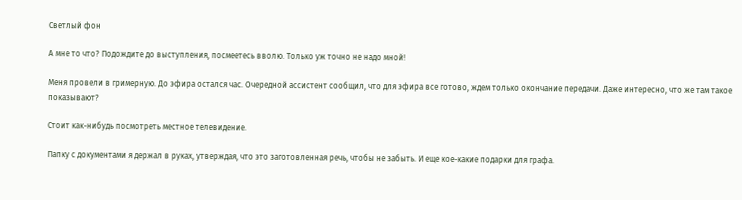Светлый фон

А мне то что? Подождите до выступления, посмеетесь вволю. Только уж точно не надо мной!

Меня провели в гримерную. До эфира остался час. Очередной ассистент сообщил, что для эфира все готово, ждем только окончание передачи. Даже интересно, что же там такое показывают?

Стоит как-нибудь посмотреть местное телевидение.

Папку с документами я держал в руках, утверждая, что это заготовленная речь, чтобы не забыть. И еще кое-какие подарки для графа.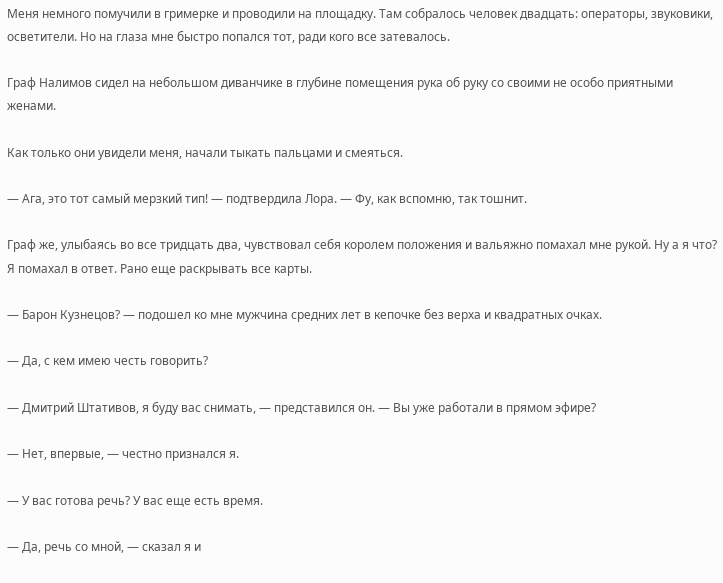Меня немного помучили в гримерке и проводили на площадку. Там собралось человек двадцать: операторы, звуковики, осветители. Но на глаза мне быстро попался тот, ради кого все затевалось.

Граф Налимов сидел на небольшом диванчике в глубине помещения рука об руку со своими не особо приятными женами.

Как только они увидели меня, начали тыкать пальцами и смеяться.

— Ага, это тот самый мерзкий тип! — подтвердила Лора. — Фу, как вспомню, так тошнит.

Граф же, улыбаясь во все тридцать два, чувствовал себя королем положения и вальяжно помахал мне рукой. Ну а я что? Я помахал в ответ. Рано еще раскрывать все карты.

— Барон Кузнецов? — подошел ко мне мужчина средних лет в кепочке без верха и квадратных очках.

— Да, с кем имею честь говорить?

— Дмитрий Штативов, я буду вас снимать, — представился он. — Вы уже работали в прямом эфире?

— Нет, впервые, — честно признался я.

— У вас готова речь? У вас еще есть время.

— Да, речь со мной, — сказал я и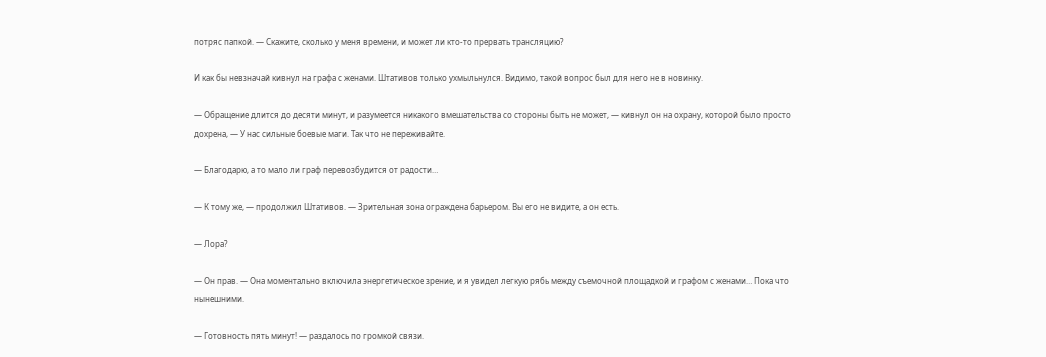потряс папкой. — Скажите, сколько у меня времени, и может ли кто-то прервать трансляцию?

И как бы невзначай кивнул на графа с женами. Штативов только ухмыльнулся. Видимо, такой вопрос был для него не в новинку.

— Обращение длится до десяти минут, и разумеется никакого вмешательства со стороны быть не может, — кивнул он на охрану, которой было просто дохрена, — У нас сильные боевые маги. Так что не переживайте.

— Благодарю, а то мало ли граф перевозбудится от радости…

— К тому же, — продолжил Штативов. — Зрительная зона ограждена барьером. Вы его не видите, а он есть.

— Лора?

— Он прав. — Она моментально включила энергетическое зрение, и я увидел легкую рябь между съемочной площадкой и графом с женами… Пока что нынешними.

— Готовность пять минут! — раздалось по громкой связи.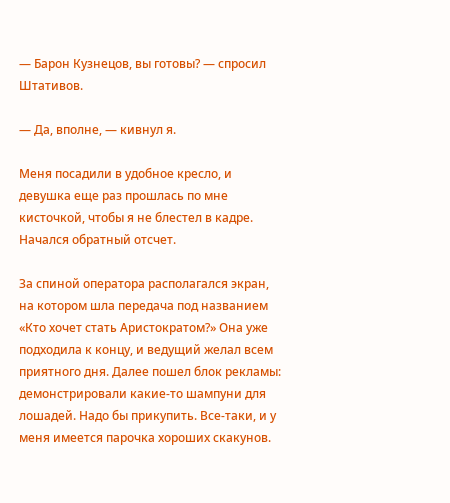— Барон Кузнецов, вы готовы? — спросил Штативов.

— Да, вполне, — кивнул я.

Меня посадили в удобное кресло, и девушка еще раз прошлась по мне кисточкой, чтобы я не блестел в кадре. Начался обратный отсчет.

За спиной оператора располагался экран, на котором шла передача под названием «Кто хочет стать Аристократом?» Она уже подходила к концу, и ведущий желал всем приятного дня. Далее пошел блок рекламы: демонстрировали какие-то шампуни для лошадей. Надо бы прикупить. Все-таки, и у меня имеется парочка хороших скакунов.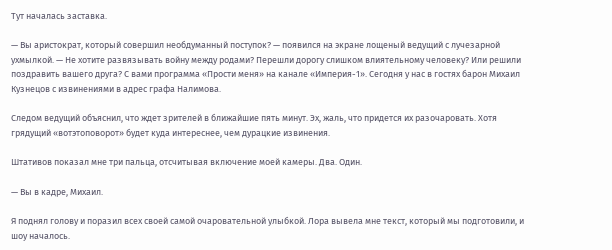Тут началась заставка.

— Вы аристократ, который совершил необдуманный поступок? — появился на экране лощеный ведущий с лучезарной ухмылкой. — Не хотите развязывать войну между родами? Перешли дорогу слишком влиятельному человеку? Или решили поздравить вашего друга? С вами программа «Прости меня» на канале «Империя-1». Сегодня у нас в гостях барон Михаил Кузнецов с извинениями в адрес графа Налимова.

Следом ведущий объяснил, что ждет зрителей в ближайшие пять минут. Эх, жаль, что придется их разочаровать. Хотя грядущий «вотэтоповорот» будет куда интереснее, чем дурацкие извинения.

Штативов показал мне три пальца, отсчитывая включение моей камеры. Два. Один.

— Вы в кадре, Михаил.

Я поднял голову и поразил всех своей самой очаровательной улыбкой. Лора вывела мне текст, который мы подготовили, и шоу началось.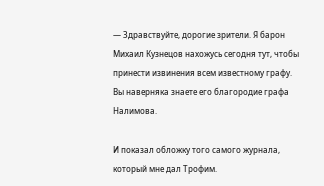— Здравствуйте, дорогие зрители. Я барон Михаил Кузнецов нахожусь сегодня тут, чтобы принести извинения всем известному графу. Вы наверняка знаете его благородие графа Налимова.

И показал обложку того самого журнала, который мне дал Трофим.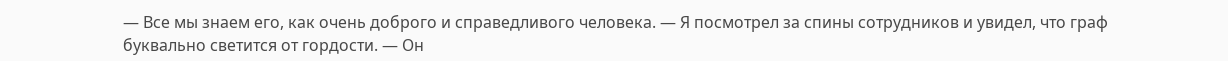— Все мы знаем его, как очень доброго и справедливого человека. — Я посмотрел за спины сотрудников и увидел, что граф буквально светится от гордости. — Он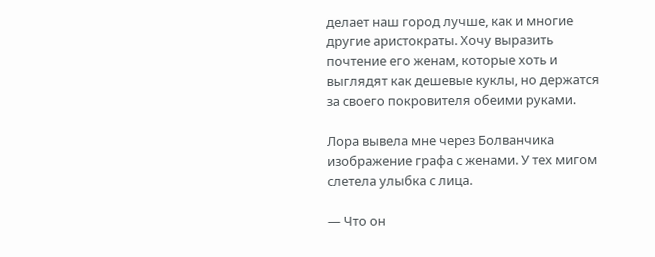делает наш город лучше, как и многие другие аристократы. Хочу выразить почтение его женам, которые хоть и выглядят как дешевые куклы, но держатся за своего покровителя обеими руками.

Лора вывела мне через Болванчика изображение графа с женами. У тех мигом слетела улыбка с лица.

— Что он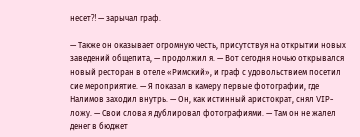несет⁈ — зарычал граф.

— Также он оказывает огромную честь, присутствуя на открытии новых заведений общепита, — продолжил я. — Вот сегодня ночью открывался новый ресторан в отеле «Римский», и граф с удовольствием посетил сие мероприятие. — Я показал в камеру первые фотографии, где Налимов заходил внутрь. — Он, как истинный аристократ, снял VIP-ложу. — Свои слова я дублировал фотографиями. — Там он не жалел денег в бюджет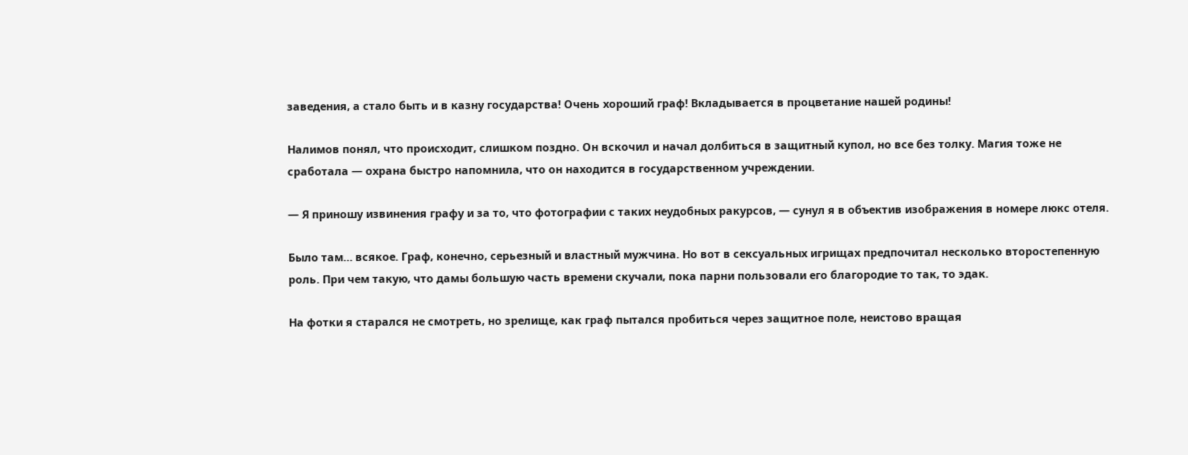заведения, а стало быть и в казну государства! Очень хороший граф! Вкладывается в процветание нашей родины!

Налимов понял, что происходит, слишком поздно. Он вскочил и начал долбиться в защитный купол, но все без толку. Магия тоже не сработала — охрана быстро напомнила, что он находится в государственном учреждении.

— Я приношу извинения графу и за то, что фотографии с таких неудобных ракурсов, — сунул я в объектив изображения в номере люкс отеля.

Было там… всякое. Граф, конечно, серьезный и властный мужчина. Но вот в сексуальных игрищах предпочитал несколько второстепенную роль. При чем такую, что дамы большую часть времени скучали, пока парни пользовали его благородие то так, то эдак.

На фотки я старался не смотреть, но зрелище, как граф пытался пробиться через защитное поле, неистово вращая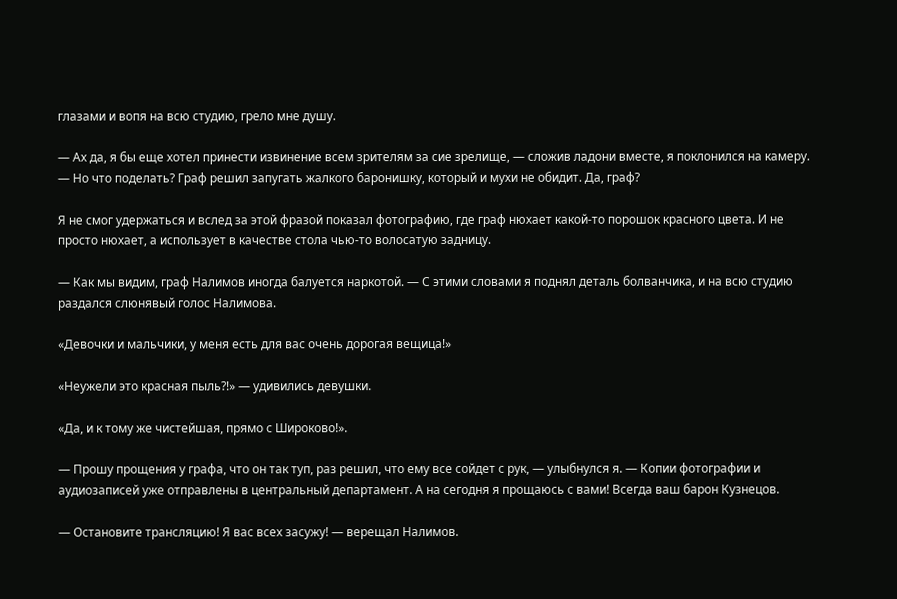глазами и вопя на всю студию, грело мне душу.

— Ах да, я бы еще хотел принести извинение всем зрителям за сие зрелище, — сложив ладони вместе, я поклонился на камеру. — Но что поделать? Граф решил запугать жалкого баронишку, который и мухи не обидит. Да, граф?

Я не смог удержаться и вслед за этой фразой показал фотографию, где граф нюхает какой-то порошок красного цвета. И не просто нюхает, а использует в качестве стола чью-то волосатую задницу.

— Как мы видим, граф Налимов иногда балуется наркотой. — С этими словами я поднял деталь болванчика, и на всю студию раздался слюнявый голос Налимова.

«Девочки и мальчики, у меня есть для вас очень дорогая вещица!»

«Неужели это красная пыль⁈» — удивились девушки.

«Да, и к тому же чистейшая, прямо с Широково!».

— Прошу прощения у графа, что он так туп, раз решил, что ему все сойдет с рук, — улыбнулся я. — Копии фотографии и аудиозаписей уже отправлены в центральный департамент. А на сегодня я прощаюсь с вами! Всегда ваш барон Кузнецов.

— Остановите трансляцию! Я вас всех засужу! — верещал Налимов.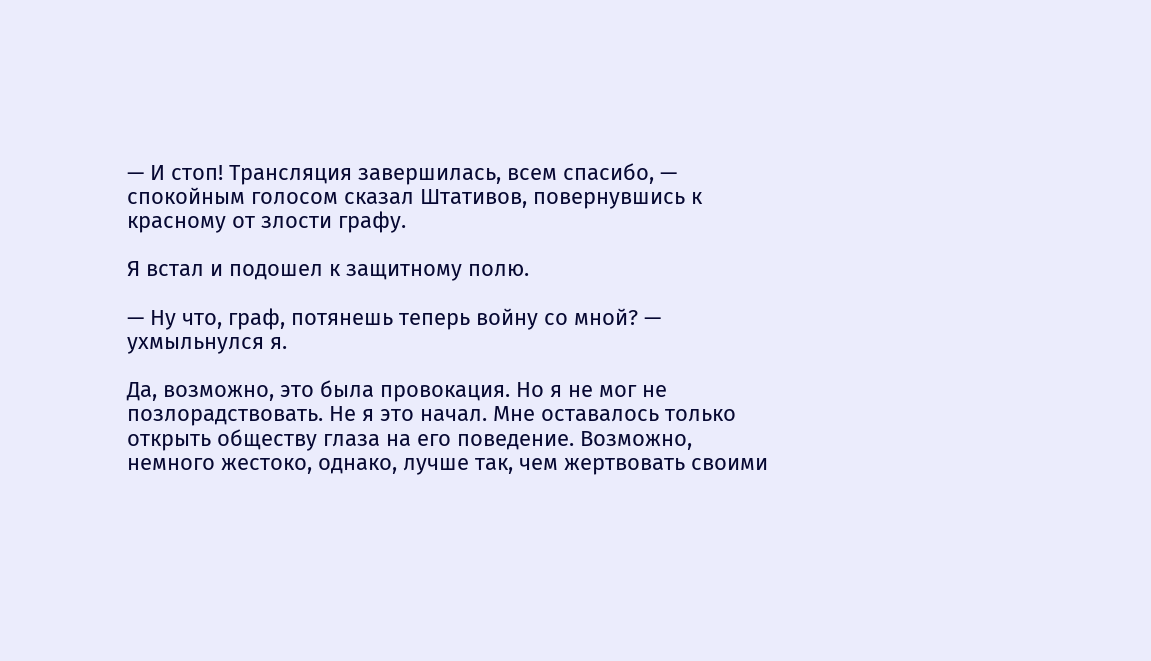— И стоп! Трансляция завершилась, всем спасибо, — спокойным голосом сказал Штативов, повернувшись к красному от злости графу.

Я встал и подошел к защитному полю.

— Ну что, граф, потянешь теперь войну со мной? — ухмыльнулся я.

Да, возможно, это была провокация. Но я не мог не позлорадствовать. Не я это начал. Мне оставалось только открыть обществу глаза на его поведение. Возможно, немного жестоко, однако, лучше так, чем жертвовать своими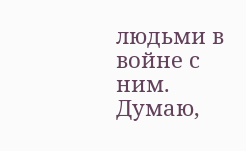людьми в войне с ним. Думаю,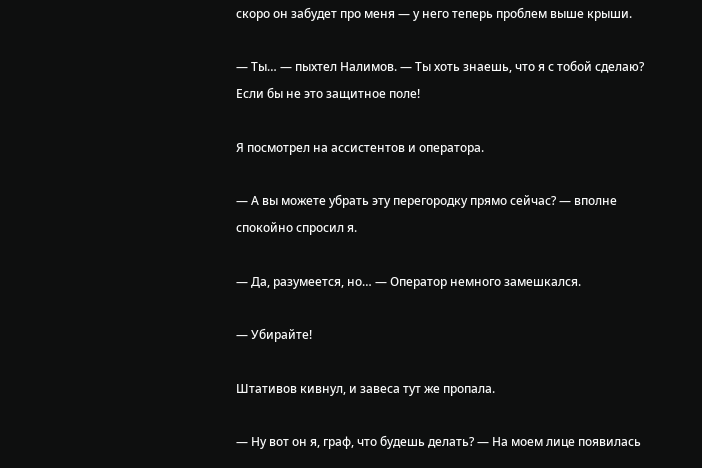скоро он забудет про меня — у него теперь проблем выше крыши.

— Ты… — пыхтел Налимов. — Ты хоть знаешь, что я с тобой сделаю? Если бы не это защитное поле!

Я посмотрел на ассистентов и оператора.

— А вы можете убрать эту перегородку прямо сейчас? — вполне спокойно спросил я.

— Да, разумеется, но… — Оператор немного замешкался.

— Убирайте!

Штативов кивнул, и завеса тут же пропала.

— Ну вот он я, граф, что будешь делать? — На моем лице появилась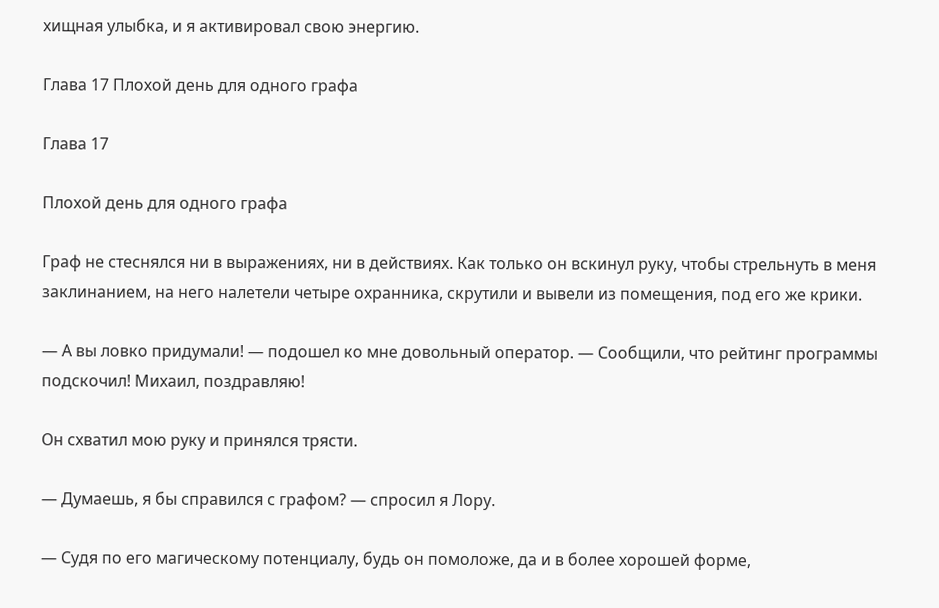хищная улыбка, и я активировал свою энергию.

Глава 17 Плохой день для одного графа

Глава 17

Плохой день для одного графа

Граф не стеснялся ни в выражениях, ни в действиях. Как только он вскинул руку, чтобы стрельнуть в меня заклинанием, на него налетели четыре охранника, скрутили и вывели из помещения, под его же крики.

— А вы ловко придумали! — подошел ко мне довольный оператор. — Сообщили, что рейтинг программы подскочил! Михаил, поздравляю!

Он схватил мою руку и принялся трясти.

— Думаешь, я бы справился с графом? — спросил я Лору.

— Судя по его магическому потенциалу, будь он помоложе, да и в более хорошей форме,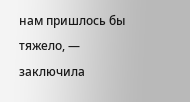нам пришлось бы тяжело, — заключила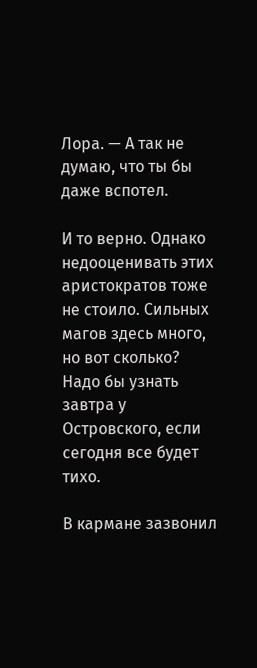Лора. — А так не думаю, что ты бы даже вспотел.

И то верно. Однако недооценивать этих аристократов тоже не стоило. Сильных магов здесь много, но вот сколько? Надо бы узнать завтра у Островского, если сегодня все будет тихо.

В кармане зазвонил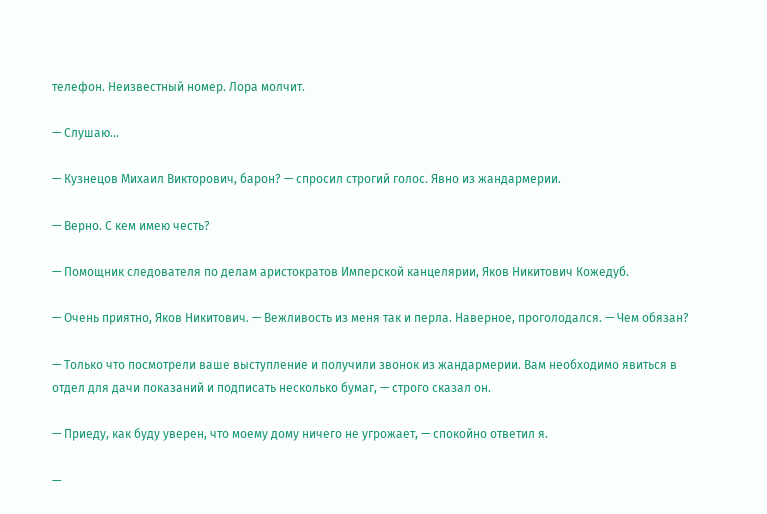телефон. Неизвестный номер. Лора молчит.

— Слушаю…

— Кузнецов Михаил Викторович, барон? — спросил строгий голос. Явно из жандармерии.

— Верно. С кем имею честь?

— Помощник следователя по делам аристократов Имперской канцелярии, Яков Никитович Кожедуб.

— Очень приятно, Яков Никитович. — Вежливость из меня так и перла. Наверное, проголодался. — Чем обязан?

— Только что посмотрели ваше выступление и получили звонок из жандармерии. Вам необходимо явиться в отдел для дачи показаний и подписать несколько бумаг, — строго сказал он.

— Приеду, как буду уверен, что моему дому ничего не угрожает, — спокойно ответил я.

—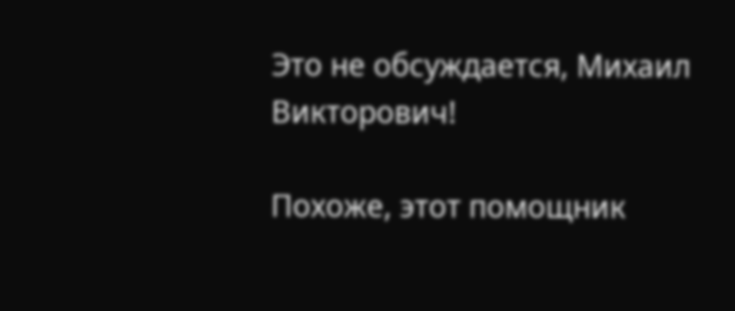Это не обсуждается, Михаил Викторович!

Похоже, этот помощник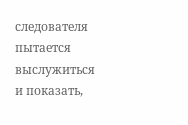следователя пытается выслужиться и показать,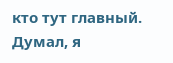кто тут главный. Думал, я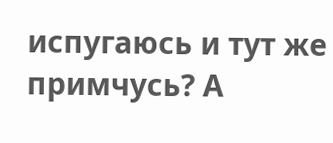испугаюсь и тут же примчусь? А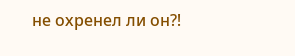не охренел ли он⁈